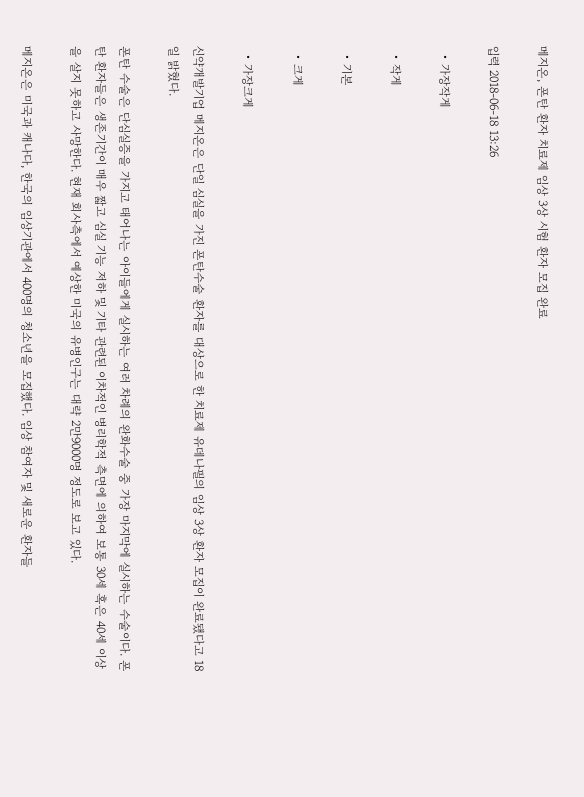메지온, 폰탄 환자 치료제 임상 3상 시험 환자 모집 완료

입력 2018-06-18 13:26

  • 가장작게

  • 작게

  • 기본

  • 크게

  • 가장크게

신약개발기업 메지온은 단일 심실을 가진 폰탄수술 환자를 대상으로 한 치료제 유데나필의 임상 3상 환자 모집이 완료됐다고 18일 밝혔다.

폰탄 수술은 단심실증을 가지고 태어나는 아이들에게 실시하는 여러 차례의 완화수술 중 가장 마지막에 실시하는 수술이다. 폰탄 환자들은 생존기간이 매우 짧고 심실 기능 저하 및 기타 관련된 이차적인 병리학적 측면에 의하여 보통 30세 혹은 40세 이상을 살지 못하고 사망한다. 현재 회사측에서 예상한 미국의 유병인구는 대략 2만9000명 정도로 보고 있다.

메지온은 미국과 캐나다, 한국의 임상기관에서 400명의 청소년을 모집했다. 임상 참여자 및 새로운 환자들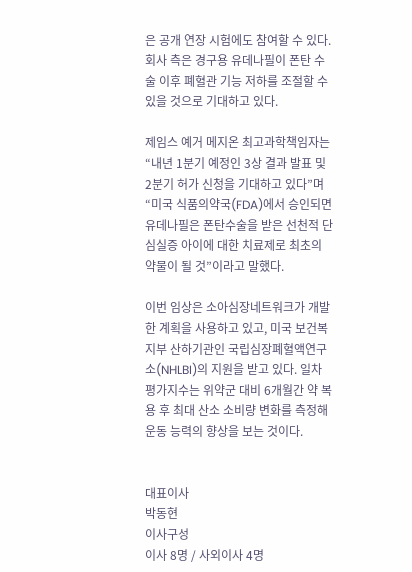은 공개 연장 시험에도 참여할 수 있다. 회사 측은 경구용 유데나필이 폰탄 수술 이후 폐혈관 기능 저하를 조절할 수 있을 것으로 기대하고 있다.

제임스 예거 메지온 최고과학책임자는 “내년 1분기 예정인 3상 결과 발표 및 2분기 허가 신청을 기대하고 있다”며 “미국 식품의약국(FDA)에서 승인되면 유데나필은 폰탄수술을 받은 선천적 단심실증 아이에 대한 치료제로 최초의 약물이 될 것”이라고 말했다.

이번 임상은 소아심장네트워크가 개발한 계획을 사용하고 있고, 미국 보건복지부 산하기관인 국립심장폐혈액연구소(NHLBI)의 지원을 받고 있다. 일차 평가지수는 위약군 대비 6개월간 약 복용 후 최대 산소 소비량 변화를 측정해 운동 능력의 향상을 보는 것이다.


대표이사
박동현
이사구성
이사 8명 / 사외이사 4명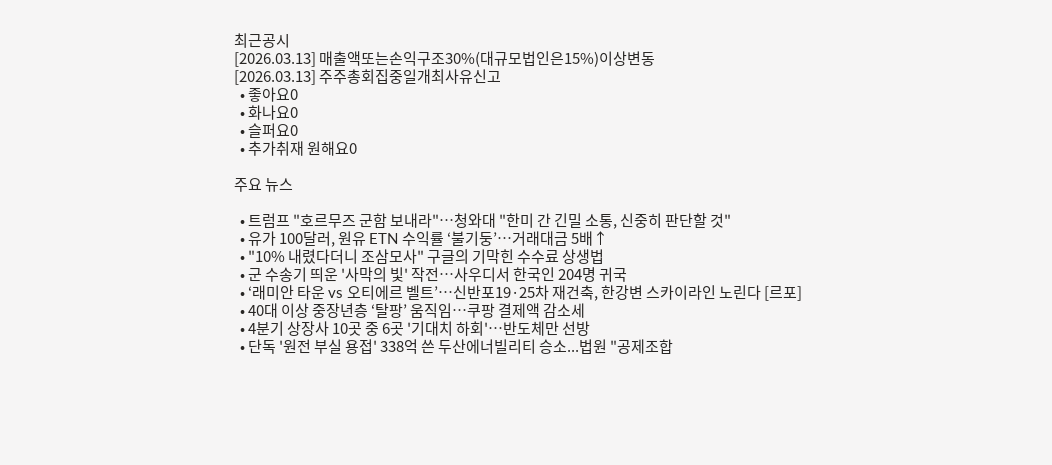최근공시
[2026.03.13] 매출액또는손익구조30%(대규모법인은15%)이상변동
[2026.03.13] 주주총회집중일개최사유신고
  • 좋아요0
  • 화나요0
  • 슬퍼요0
  • 추가취재 원해요0

주요 뉴스

  • 트럼프 "호르무즈 군함 보내라"…청와대 "한미 간 긴밀 소통, 신중히 판단할 것"
  • 유가 100달러, 원유 ETN 수익률 ‘불기둥’⋯거래대금 5배↑
  • "10% 내렸다더니 조삼모사" 구글의 기막힌 수수료 상생법
  • 군 수송기 띄운 '사막의 빛' 작전⋯사우디서 한국인 204명 귀국
  • ‘래미안 타운 vs 오티에르 벨트’⋯신반포19·25차 재건축, 한강변 스카이라인 노린다 [르포]
  • 40대 이상 중장년층 ‘탈팡’ 움직임…쿠팡 결제액 감소세
  • 4분기 상장사 10곳 중 6곳 '기대치 하회'…반도체만 선방
  • 단독 '원전 부실 용접' 338억 쓴 두산에너빌리티 승소...법원 "공제조합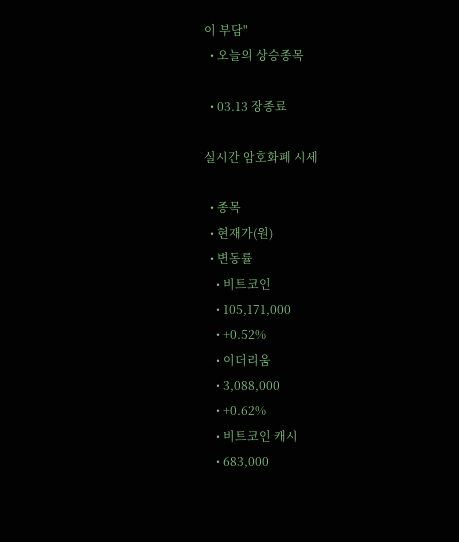이 부담"
  • 오늘의 상승종목

  • 03.13 장종료

실시간 암호화폐 시세

  • 종목
  • 현재가(원)
  • 변동률
    • 비트코인
    • 105,171,000
    • +0.52%
    • 이더리움
    • 3,088,000
    • +0.62%
    • 비트코인 캐시
    • 683,000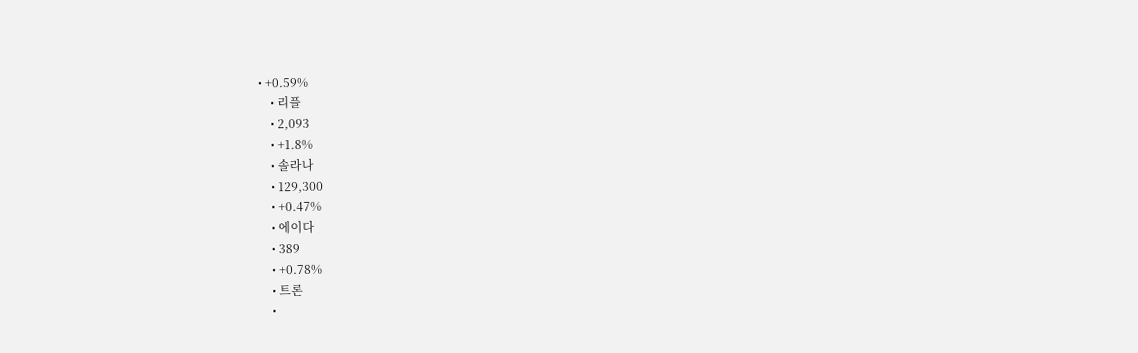• +0.59%
    • 리플
    • 2,093
    • +1.8%
    • 솔라나
    • 129,300
    • +0.47%
    • 에이다
    • 389
    • +0.78%
    • 트론
    •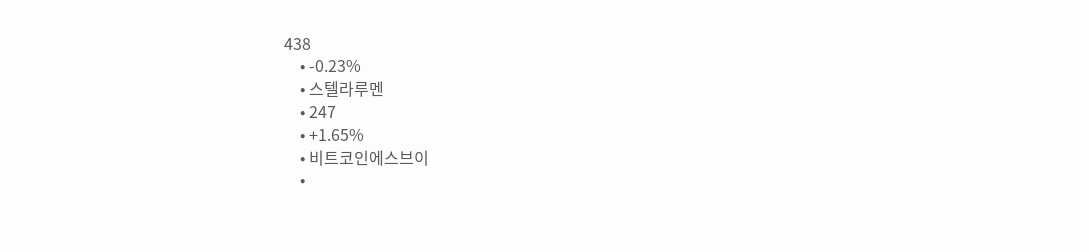438
    • -0.23%
    • 스텔라루멘
    • 247
    • +1.65%
    • 비트코인에스브이
    •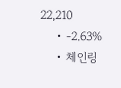22,210
    • -2.63%
    • 체인링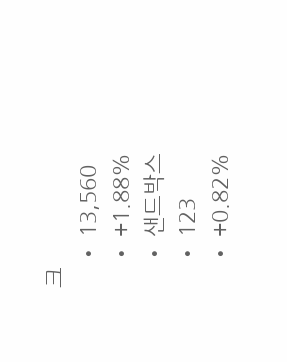크
    • 13,560
    • +1.88%
    • 샌드박스
    • 123
    • +0.82%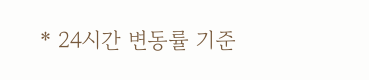* 24시간 변동률 기준